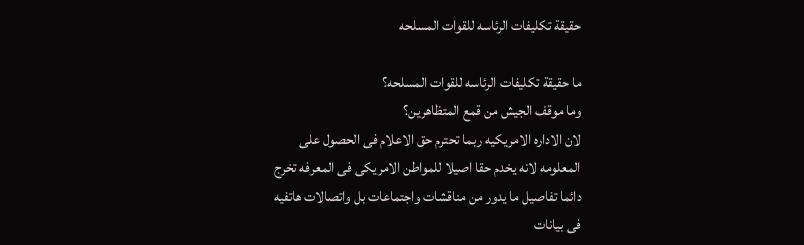حقيقة تكليفات الرئاسه للقوات المسلحه

ما حقيقة تكليفات الرئاسه للقوات المسلحه؟
وما موقف الجيش من قمع المتظاهرين؟
لان الاداره الامريكيه ربما تحترم حق الاعلام فى الحصول على المعلومه لانه يخدم حقا اصيلا للمواطن الامريكى فى المعرفه تخرج دائما تفاصيل ما يدور من مناقشات واجتماعات بل واتصالات هاتفيه فى بيانات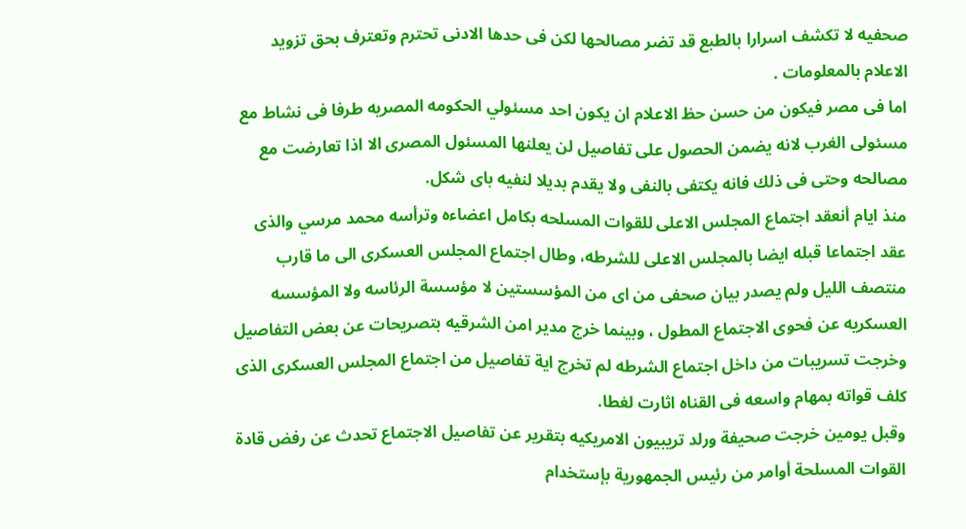صحفيه لا تكشف اسرارا بالطبع قد تضر مصالحها لكن فى حدها الادنى تحترم وتعترف بحق تزويد الاعلام بالمعلومات .
اما فى مصر فيكون من حسن حظ الاعلام ان يكون احد مسئولي الحكومه المصريه طرفا فى نشاط مع مسئولى الغرب لانه يضمن الحصول على تفاصيل لن يعلنها المسئول المصرى الا اذا تعارضت مع مصالحه وحتى فى ذلك فانه يكتفى بالنفى ولا يقدم بديلا لنفيه باى شكل.
منذ ايام أنعقد اجتماع المجلس الاعلى للقوات المسلحه بكامل اعضاءه وترأسه محمد مرسي والذى عقد اجتماعا قبله ايضا بالمجلس الاعلى للشرطه، وطال اجتماع المجلس العسكرى الى ما قارب منتصف الليل ولم يصدر بيان صحفى من اى من المؤسستين لا مؤسسة الرئاسه ولا المؤسسه العسكريه عن فحوى الاجتماع المطول ، وبينما خرج مدير امن الشرقيه بتصريحات عن بعض التفاصيل وخرجت تسريبات من داخل اجتماع الشرطه لم تخرج اية تفاصيل من اجتماع المجلس العسكرى الذى كلف قواته بمهام واسعه فى القناه اثارت لغطا.
وقبل يومين خرجت صحيفة ورلد تريبيون الامريكيه بتقرير عن تفاصيل الاجتماع تحدث عن رفض قادة القوات المسلحة أوامر من رئيس الجمهورية بإستخدام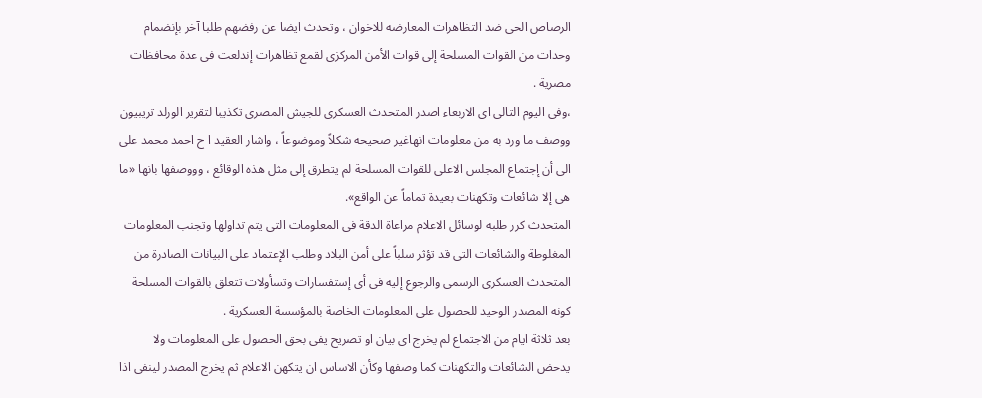الرصاص الحى ضد التظاهرات المعارضه للاخوان ، وتحدث ايضا عن رفضهم طلبا آخر بإنضمام وحدات من القوات المسلحة إلى قوات الأمن المركزى لقمع تظاهرات إندلعت فى عدة محافظات مصرية .
،وفى اليوم التالى اى الاربعاء اصدر المتحدث العسكرى للجيش المصرى تكذيبا لتقرير الورلد تريبيون ووصف ما ورد به من معلومات انهاغير صحيحه شكلاً وموضوعاً ، واشار العقيد ا ح احمد محمد على الى أن إجتماع المجلس الاعلى للقوات المسلحة لم يتطرق إلى مثل هذه الوقائع ، وووصفها بانها «ما هى إلا شائعات وتكهنات بعيدة تماماً عن الواقع».
المتحدث كرر طلبه لوسائل الاعلام مراعاة الدقة فى المعلومات التى يتم تداولها وتجنب المعلومات المغلوطة والشائعات التى قد تؤثر سلباً على أمن البلاد وطلب الإعتماد على البيانات الصادرة من المتحدث العسكرى الرسمى والرجوع إليه فى أى إستفسارات وتسأولات تتعلق بالقوات المسلحة كونه المصدر الوحيد للحصول على المعلومات الخاصة بالمؤسسة العسكرية .
بعد ثلاثة ايام من الاجتماع لم يخرج اى بيان او تصريح يفى بحق الحصول على المعلومات ولا يدحض الشائعات والتكهنات كما وصفها وكأن الاساس ان يتكهن الاعلام ثم يخرج المصدر لينفى اذا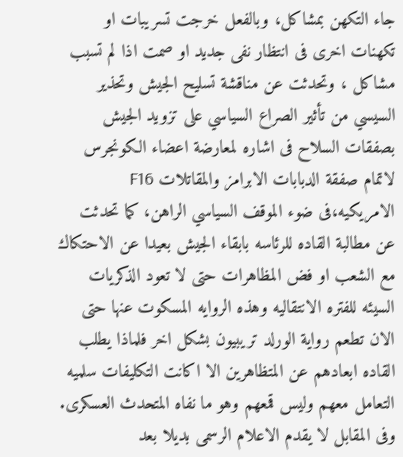جاء التكهن بمشاكل، وبالفعل خرجت تسريبات او تكهنات اخرى فى انتظار نفى جديد او صمت اذا لم تسبب مشاكل ، وتحدثت عن مناقشة تسليح الجيش وتحذير السيسي من تأثير الصراع السياسي على تزويد الجيش بصفقات السلاح فى اشاره لمعارضة اعضاء الكونجرس لاتمام صفقة الدبابات الابرامز والمقاتلات F16 الامريكيه،فى ضوء الموقف السياسي الراهن، كما تحدثت عن مطالبة القاده للرئاسه بابقاء الجيش بعيدا عن الاحتكاك مع الشعب او فض المظاهرات حتى لا تعود الذكريات السيئه للفتره الانتقاليه وهذه الروايه المسكوت عنها حتى الان تطعم رواية الورلد تريبيون بشكل اخر فلماذا يطلب القاده ابعادهم عن المتظاهرين الا اكانت التكليفات سلميه التعامل معهم وليس قمعهم وهو ما نفاه المتحدث العسكرى.
وفى المقابل لا يقدم الاعلام الرسمى بديلا بعد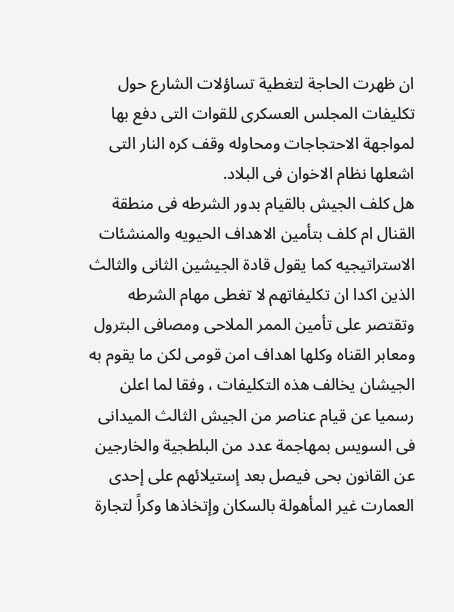ان ظهرت الحاجة لتغطية تساؤلات الشارع حول تكليفات المجلس العسكرى للقوات التى دفع بها لمواجهة الاحتجاجات ومحاوله وقف كره النار التى اشعلها نظام الاخوان فى البلاد.
هل كلف الجيش بالقيام بدور الشرطه فى منطقة القنال ام كلف بتأمين الاهداف الحيويه والمنشئات الاستراتيجيه كما يقول قادة الجيشين الثانى والثالث الذين اكدا ان تكليفاتهم لا تغطى مهام الشرطه وتقتصر على تأمين الممر الملاحى ومصافى البترول ومعابر القناه وكلها اهداف امن قومى لكن ما يقوم به الجيشان يخالف هذه التكليفات ، وفقا لما اعلن رسميا عن قيام عناصر من الجيش الثالث الميدانى فى السويس بمهاجمة عدد من البلطجية والخارجين عن القانون بحى فيصل بعد إستيلائهم على إحدى العمارت غير المأهولة بالسكان وإتخاذها وكراً لتجارة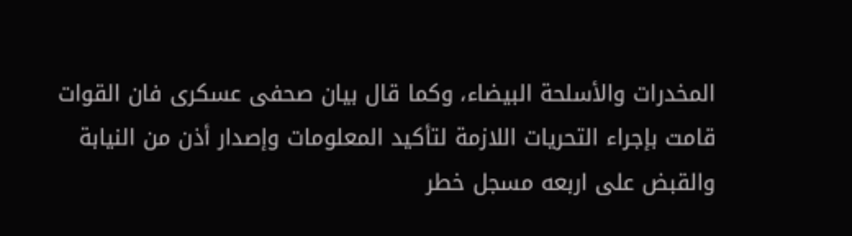المخدرات والأسلحة البيضاء، وكما قال بيان صحفى عسكرى فان القوات قامت بإجراء التحريات اللازمة لتأكيد المعلومات وإصدار أذن من النيابة والقبض على اربعه مسجل خطر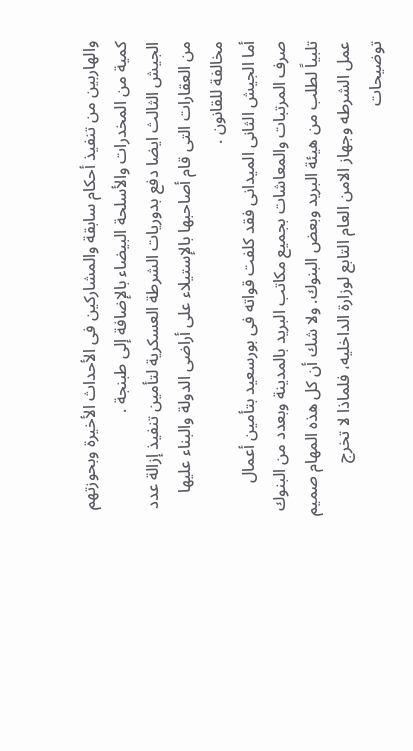والهاربين من تنفيذ أحكام سابقة والمشاركين فى الأحداث الأخيرة وبحوزتهم كمية من المخدرات والأسلحة البيضاء بالإضافة إلى طبنجة .
الجيش الثالث ايضا دفع بدوريات الشرطة العسكرية لتأمين تنفيذ إزالة عدد من العقارات التى قام أصاحبها بالإستيلاء على أراضى الدولة والبناء عليها مخالفة للقانون .
أما الجيش الثانى الميدانى فقد كلفت قواته فى بورسعيد بتأمين أعمال صرف المرتبات والمعاشات بجميع مكاتب البريد بالمدينة وبعدد من البنوك تلبياً لطلب من هيئة البريد وبعض البنوك. ولا شك أن كل هذه المهام صميم عمل الشرطه وجهاز الامن العام التابع لوزارة الداخليه، فلماذا لا تخرج توضيحات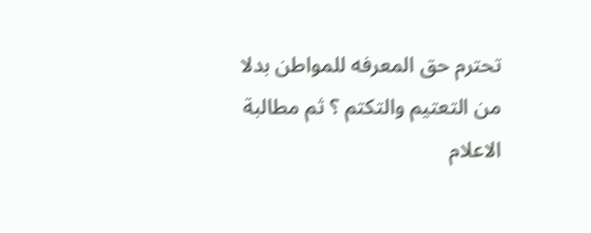تحترم حق المعرفه للمواطن بدلا من التعتيم والتكتم ؟ ثم مطالبة الاعلام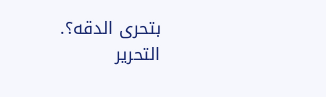بتحرى الدقه؟.
التحرير